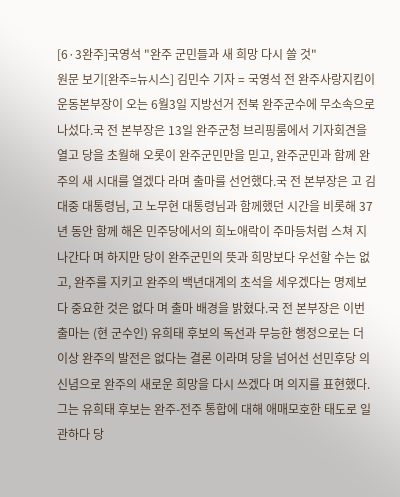[6·3완주]국영석 "완주 군민들과 새 희망 다시 쓸 것"
원문 보기[완주=뉴시스] 김민수 기자 = 국영석 전 완주사랑지킴이 운동본부장이 오는 6월3일 지방선거 전북 완주군수에 무소속으로 나섰다.국 전 본부장은 13일 완주군청 브리핑룸에서 기자회견을 열고 당을 초월해 오롯이 완주군민만을 믿고, 완주군민과 함께 완주의 새 시대를 열겠다 라며 출마를 선언했다.국 전 본부장은 고 김대중 대통령님, 고 노무현 대통령님과 함께했던 시간을 비롯해 37년 동안 함께 해온 민주당에서의 희노애락이 주마등처럼 스쳐 지나간다 며 하지만 당이 완주군민의 뜻과 희망보다 우선할 수는 없고, 완주를 지키고 완주의 백년대계의 초석을 세우겠다는 명제보다 중요한 것은 없다 며 출마 배경을 밝혔다.국 전 본부장은 이번 출마는 (현 군수인) 유희태 후보의 독선과 무능한 행정으로는 더 이상 완주의 발전은 없다는 결론 이라며 당을 넘어선 선민후당 의 신념으로 완주의 새로운 희망을 다시 쓰겠다 며 의지를 표현했다.그는 유희태 후보는 완주-전주 통합에 대해 애매모호한 태도로 일관하다 당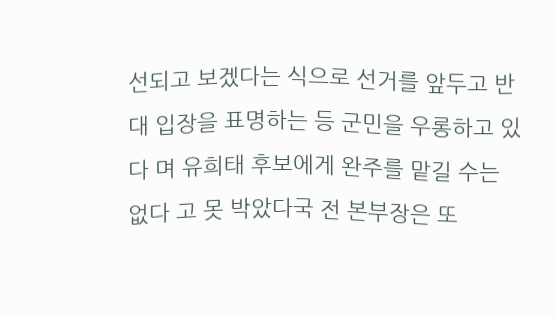선되고 보겠다는 식으로 선거를 앞두고 반대 입장을 표명하는 등 군민을 우롱하고 있다 며 유희태 후보에게 완주를 맡길 수는 없다 고 못 박았다국 전 본부장은 또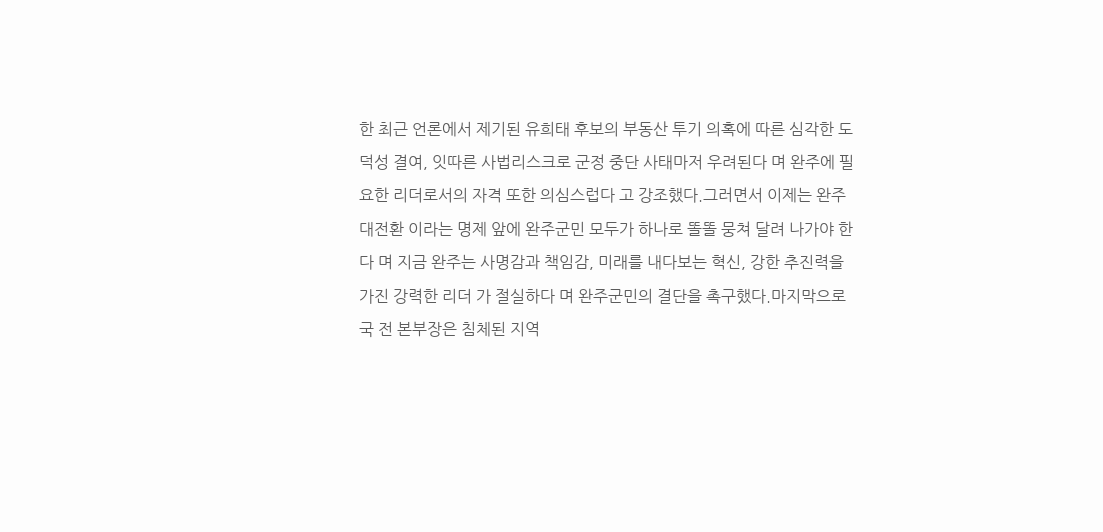한 최근 언론에서 제기된 유희태 후보의 부동산 투기 의혹에 따른 심각한 도덕성 결여, 잇따른 사법리스크로 군정 중단 사태마저 우려된다 며 완주에 필요한 리더로서의 자격 또한 의심스럽다 고 강조했다.그러면서 이제는 완주 대전환 이라는 명제 앞에 완주군민 모두가 하나로 똘똘 뭉쳐 달려 나가야 한다 며 지금 완주는 사명감과 책임감, 미래를 내다보는 혁신, 강한 추진력을 가진 강력한 리더 가 절실하다 며 완주군민의 결단을 촉구했다.마지막으로 국 전 본부장은 침체된 지역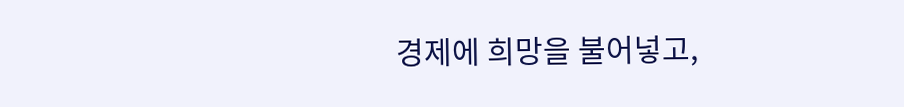경제에 희망을 불어넣고,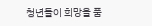청년들이 희망을 품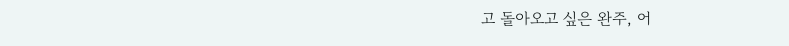고 돌아오고 싶은 완주, 어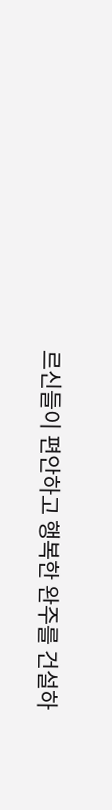르신들이 편안하고 행복한 완주를 건설하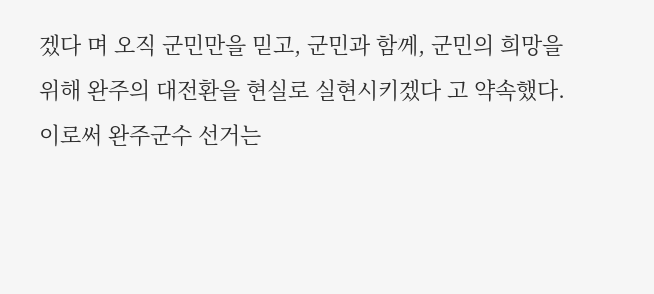겠다 며 오직 군민만을 믿고, 군민과 함께, 군민의 희망을 위해 완주의 대전환을 현실로 실현시키겠다 고 약속했다.이로써 완주군수 선거는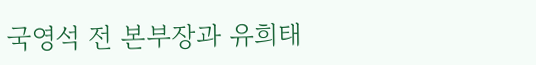국영석 전 본부장과 유희태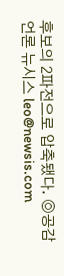후보의 2파전으로 압축됐다. ◎공감언론 뉴시스 leo@newsis.com